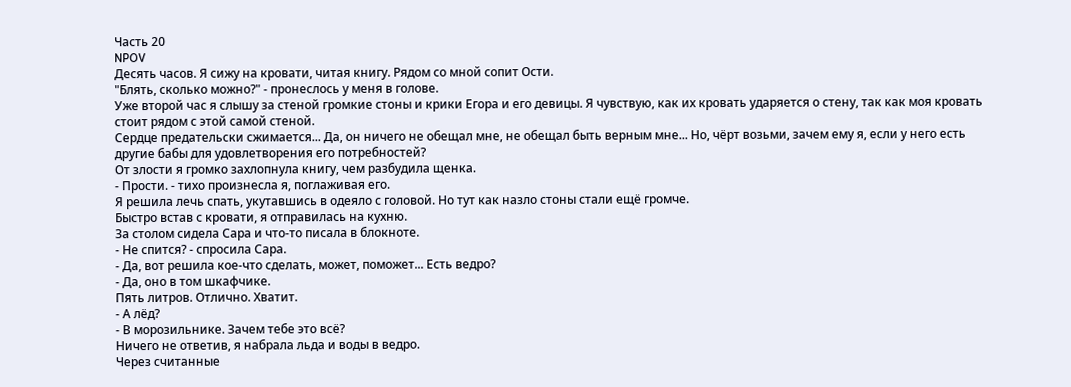Часть 20
NPOV
Десять часов. Я сижу на кровати, читая книгу. Рядом со мной сопит Ости.
"Блять, сколько можно?" - пронеслось у меня в голове.
Уже второй час я слышу за стеной громкие стоны и крики Егора и его девицы. Я чувствую, как их кровать ударяется о стену, так как моя кровать стоит рядом с этой самой стеной.
Сердце предательски сжимается... Да, он ничего не обещал мне, не обещал быть верным мне... Но, чёрт возьми, зачем ему я, если у него есть другие бабы для удовлетворения его потребностей?
От злости я громко захлопнула книгу, чем разбудила щенка.
- Прости. - тихо произнесла я, поглаживая его.
Я решила лечь спать, укутавшись в одеяло с головой. Но тут как назло стоны стали ещё громче.
Быстро встав с кровати, я отправилась на кухню.
За столом сидела Сара и что-то писала в блокноте.
- Не спится? - спросила Сара.
- Да, вот решила кое-что сделать, может, поможет... Есть ведро?
- Да, оно в том шкафчике.
Пять литров. Отлично. Хватит.
- А лёд?
- В морозильнике. Зачем тебе это всё?
Ничего не ответив, я набрала льда и воды в ведро.
Через считанные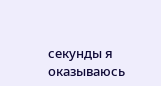секунды я оказываюсь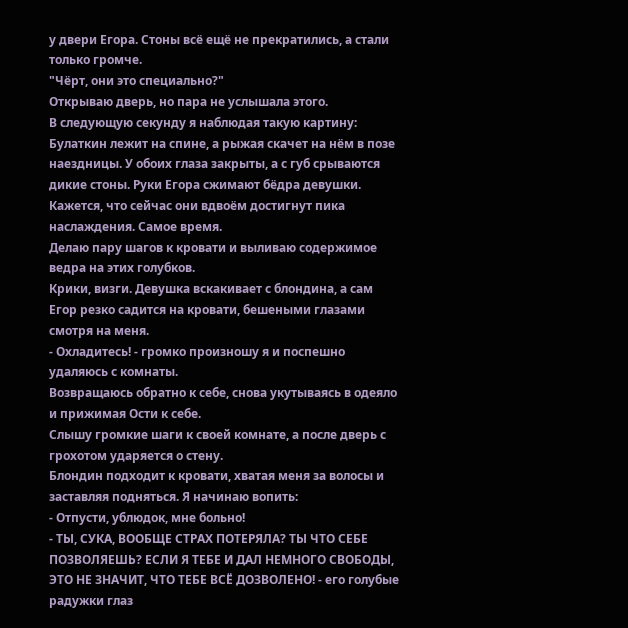у двери Егора. Стоны всё ещё не прекратились, а стали только громче.
"Чёрт, они это специально?"
Открываю дверь, но пара не услышала этого.
В следующую секунду я наблюдая такую картину: Булаткин лежит на спине, а рыжая скачет на нём в позе наездницы. У обоих глаза закрыты, а с губ срываются дикие стоны. Руки Егора сжимают бёдра девушки.
Кажется, что сейчас они вдвоём достигнут пика наслаждения. Самое время.
Делаю пару шагов к кровати и выливаю содержимое ведра на этих голубков.
Крики, визги. Девушка вскакивает с блондина, а сам Егор резко садится на кровати, бешеными глазами смотря на меня.
- Охладитесь! - громко произношу я и поспешно удаляюсь с комнаты.
Возвращаюсь обратно к себе, снова укутываясь в одеяло и прижимая Ости к себе.
Слышу громкие шаги к своей комнате, а после дверь с грохотом ударяется о стену.
Блондин подходит к кровати, хватая меня за волосы и заставляя подняться. Я начинаю вопить:
- Отпусти, ублюдок, мне больно!
- ТЫ, СУКА, ВООБЩЕ СТРАХ ПОТЕРЯЛА? ТЫ ЧТО СЕБЕ ПОЗВОЛЯЕШЬ? ЕСЛИ Я ТЕБЕ И ДАЛ НЕМНОГО СВОБОДЫ, ЭТО НЕ ЗНАЧИТ, ЧТО ТЕБЕ ВСЁ ДОЗВОЛЕНО! - его голубые радужки глаз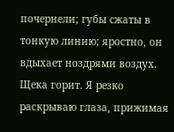почернели; губы сжаты в тонкую линию; яростно, он вдыхает ноздрями воздух.
Щека горит. Я резко раскрываю глаза, прижимая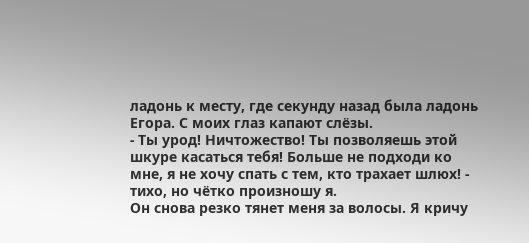ладонь к месту, где секунду назад была ладонь Егора. С моих глаз капают слёзы.
- Ты урод! Ничтожество! Ты позволяешь этой шкуре касаться тебя! Больше не подходи ко мне, я не хочу спать с тем, кто трахает шлюх! - тихо, но чётко произношу я.
Он снова резко тянет меня за волосы. Я кричу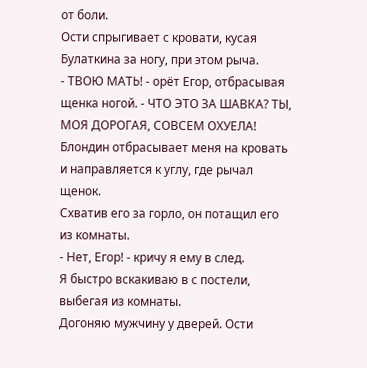от боли.
Ости спрыгивает с кровати, кусая Булаткина за ногу, при этом рыча.
- ТВОЮ МАТЬ! - орёт Егор, отбрасывая щенка ногой. - ЧТО ЭТО ЗА ШАВКА? ТЫ, МОЯ ДОРОГАЯ, СОВСЕМ ОХУЕЛА!
Блондин отбрасывает меня на кровать и направляется к углу, где рычал щенок.
Схватив его за горло, он потащил его из комнаты.
- Нет, Егор! - кричу я ему в след.
Я быстро вскакиваю в с постели, выбегая из комнаты.
Догоняю мужчину у дверей. Ости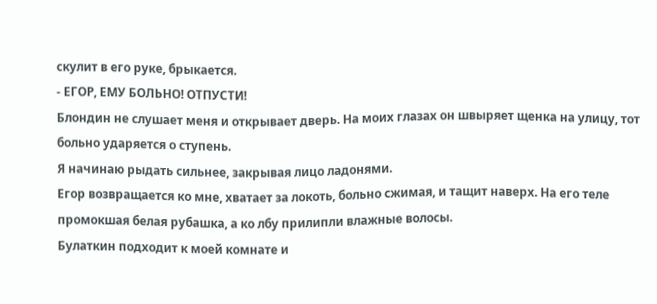скулит в его руке, брыкается.
- ЕГОР, ЕМУ БОЛЬНО! ОТПУСТИ!
Блондин не слушает меня и открывает дверь. На моих глазах он швыряет щенка на улицу, тот больно ударяется о ступень.
Я начинаю рыдать сильнее, закрывая лицо ладонями.
Егор возвращается ко мне, хватает за локоть, больно сжимая, и тащит наверх. На его теле промокшая белая рубашка, а ко лбу прилипли влажные волосы.
Булаткин подходит к моей комнате и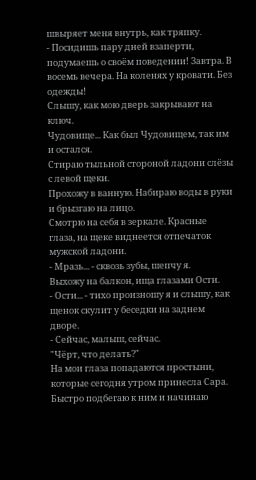швыряет меня внутрь, как тряпку.
- Посидишь пару дней взаперти, подумаешь о своём поведении! Завтра. В восемь вечера. На коленях у кровати. Без одежды!
Слышу, как мою дверь закрывают на ключ.
Чудовище... Как был Чудовищем, так им и остался.
Стираю тыльной стороной ладони слёзы с левой щеки.
Прохожу в ванную. Набираю воды в руки и брызгаю на лицо.
Смотрю на себя в зеркале. Красные глаза, на щеке виднеется отпечаток мужской ладони.
- Мразь... - сквозь зубы, шепчу я.
Выхожу на балкон, ища глазами Ости.
- Ости... - тихо произношу я и слышу, как щенок скулит у беседки на заднем дворе.
- Сейчас, малыш, сейчас.
"Чёрт, что делать?"
На мои глаза попадаются простыни, которые сегодня утром принесла Сара. Быстро подбегаю к ним и начинаю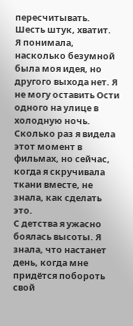пересчитывать.
Шесть штук, хватит.
Я понимала, насколько безумной была моя идея, но другого выхода нет. Я не могу оставить Ости одного на улице в холодную ночь.
Сколько раз я видела этот момент в фильмах, но сейчас, когда я скручивала ткани вместе, не знала, как сделать это.
С детства я ужасно боялась высоты. Я знала, что настанет день, когда мне придётся побороть свой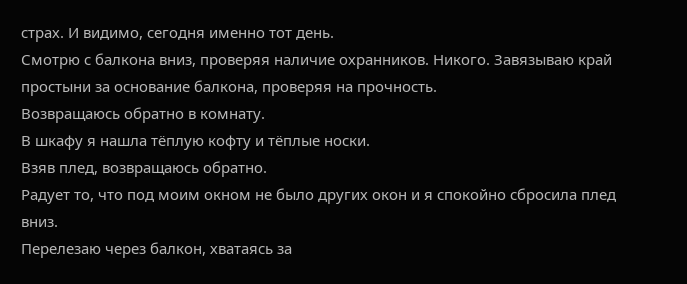страх. И видимо, сегодня именно тот день.
Смотрю с балкона вниз, проверяя наличие охранников. Никого. Завязываю край простыни за основание балкона, проверяя на прочность.
Возвращаюсь обратно в комнату.
В шкафу я нашла тёплую кофту и тёплые носки.
Взяв плед, возвращаюсь обратно.
Радует то, что под моим окном не было других окон и я спокойно сбросила плед вниз.
Перелезаю через балкон, хватаясь за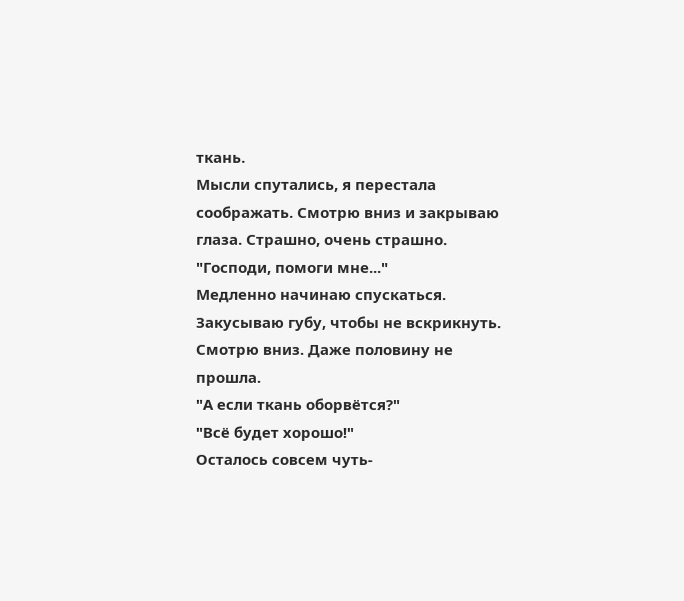ткань.
Мысли спутались, я перестала соображать. Смотрю вниз и закрываю глаза. Страшно, очень страшно.
"Господи, помоги мне..."
Медленно начинаю спускаться. Закусываю губу, чтобы не вскрикнуть. Смотрю вниз. Даже половину не прошла.
"А если ткань оборвётся?"
"Всё будет хорошо!"
Осталось совсем чуть-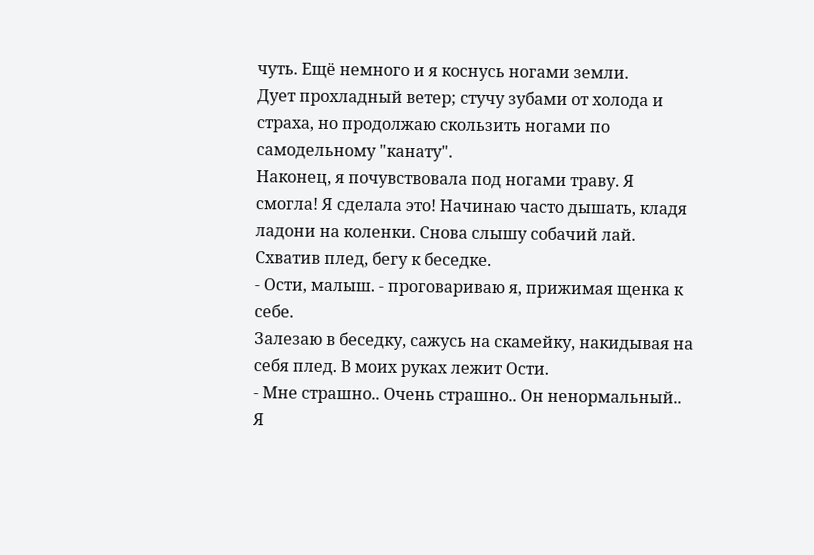чуть. Ещё немного и я коснусь ногами земли.
Дует прохладный ветер; стучу зубами от холода и страха, но продолжаю скользить ногами по самодельному "канату".
Наконец, я почувствовала под ногами траву. Я смогла! Я сделала это! Начинаю часто дышать, кладя ладони на коленки. Снова слышу собачий лай.
Схватив плед, бегу к беседке.
- Ости, малыш. - проговариваю я, прижимая щенка к себе.
Залезаю в беседку, сажусь на скамейку, накидывая на себя плед. В моих руках лежит Ости.
- Мне страшно.. Очень страшно.. Он ненормальный.. Я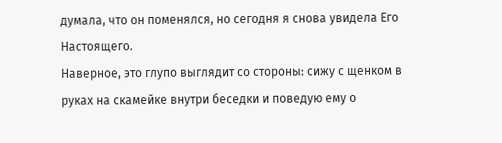думала, что он поменялся, но сегодня я снова увидела Его Настоящего.
Наверное, это глупо выглядит со стороны: сижу с щенком в руках на скамейке внутри беседки и поведую ему о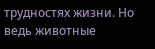трудностях жизни. Но ведь животные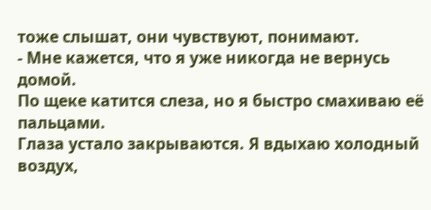тоже слышат, они чувствуют, понимают.
- Мне кажется, что я уже никогда не вернусь домой.
По щеке катится слеза, но я быстро смахиваю её пальцами.
Глаза устало закрываются. Я вдыхаю холодный воздух,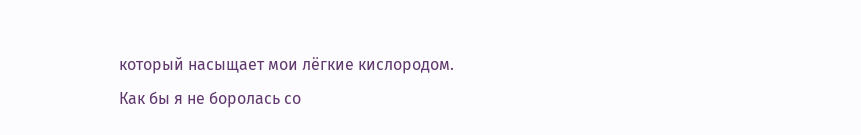который насыщает мои лёгкие кислородом.
Как бы я не боролась со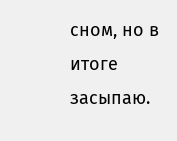сном, но в итоге засыпаю.